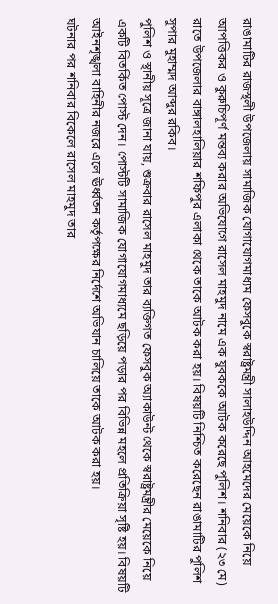রাঙামাটির রাজস্থলী উপজেলায় সামাজিক যোগাযোগমাধ্যম ফেসবুকে স্বরাষ্ট্রমন্ত্রী সালাহউদ্দিন আহমেদের মেয়েকে নিয়ে আপত্তিকর ও কুরুচিপূর্ণ মন্তব্য করার অভিযোগে রাসেল মাহমুদ নামে এক যুবককে আটক করেছে পুলিশ। শনিবার (২৩ মে) রাতে উপজেলার বাঙ্গালহালিয়ার শফিপুর এলাকা থেকে তাকে আটক করা হয়। বিষয়টি নিশ্চিত করেছেন রাঙামাটির পুলিশ সুপার মুহাম্মদ আব্দুর রকিব।
পুলিশ ও স্থানীয় সূত্রে জানা যায়, শুক্রবার রাসেল মাহমুদ তার ব্যক্তিগত ফেসবুক অ্যাকাউন্ট থেকে স্বরাষ্ট্রমন্ত্রীর মেয়েকে নিয়ে একটি বিতর্কিত পোস্ট দেন। পোস্টটি সামাজিক যোগাযোগমাধ্যমে ছড়িয়ে পড়ার পর বিভিন্ন মহলে প্রতিক্রিয়া সৃষ্টি হয়। বিষয়টি আইনশৃঙ্খলা বাহিনীর নজরে এলে ঊর্ধ্বতন কর্তৃপক্ষের নির্দেশে অভিযান চালিয়ে তাকে আটক করা হয়।
ঘটনার পর শনিবার বিকেলে রাসেল মাহমুদ তার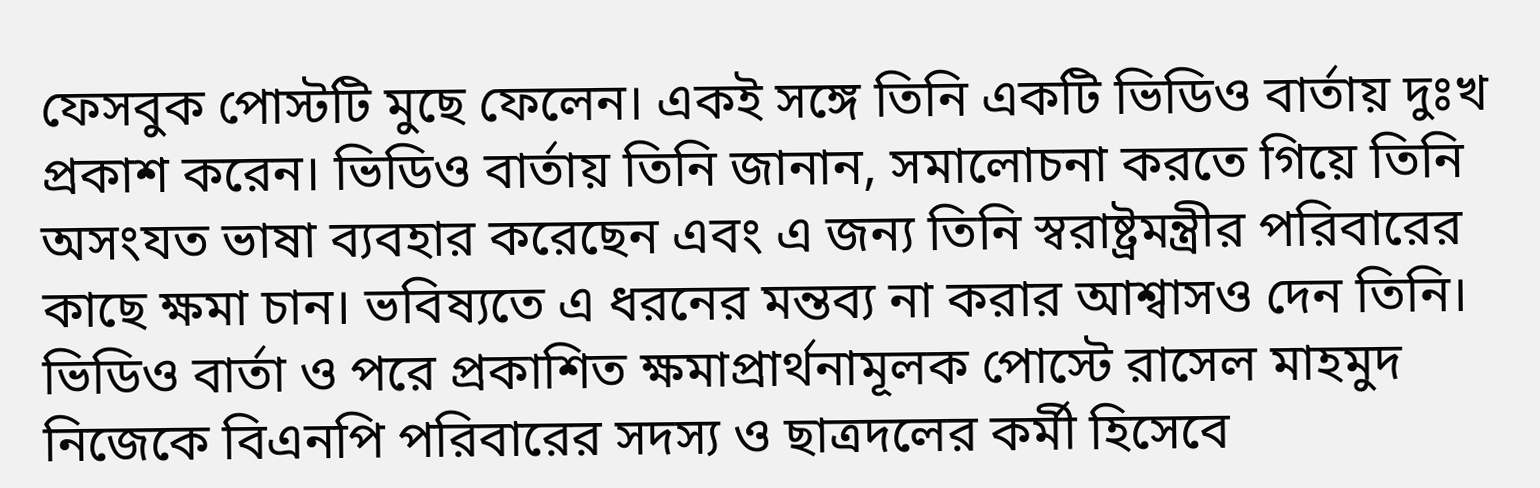ফেসবুক পোস্টটি মুছে ফেলেন। একই সঙ্গে তিনি একটি ভিডিও বার্তায় দুঃখ প্রকাশ করেন। ভিডিও বার্তায় তিনি জানান, সমালোচনা করতে গিয়ে তিনি অসংযত ভাষা ব্যবহার করেছেন এবং এ জন্য তিনি স্বরাষ্ট্রমন্ত্রীর পরিবারের কাছে ক্ষমা চান। ভবিষ্যতে এ ধরনের মন্তব্য না করার আশ্বাসও দেন তিনি।
ভিডিও বার্তা ও পরে প্রকাশিত ক্ষমাপ্রার্থনামূলক পোস্টে রাসেল মাহমুদ নিজেকে বিএনপি পরিবারের সদস্য ও ছাত্রদলের কর্মী হিসেবে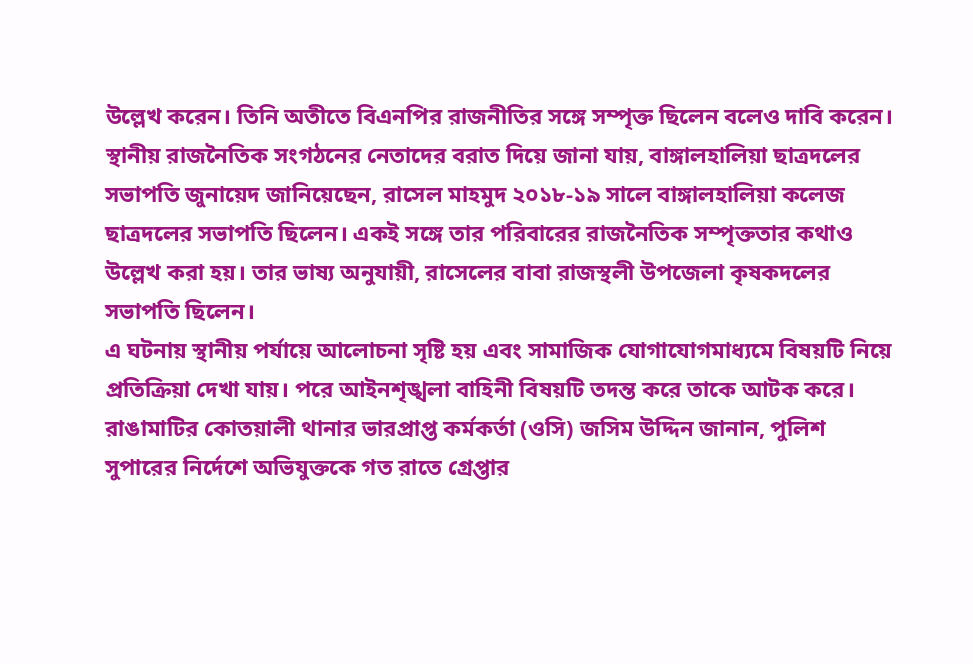উল্লেখ করেন। তিনি অতীতে বিএনপির রাজনীতির সঙ্গে সম্পৃক্ত ছিলেন বলেও দাবি করেন।
স্থানীয় রাজনৈতিক সংগঠনের নেতাদের বরাত দিয়ে জানা যায়, বাঙ্গালহালিয়া ছাত্রদলের সভাপতি জুনায়েদ জানিয়েছেন, রাসেল মাহমুদ ২০১৮-১৯ সালে বাঙ্গালহালিয়া কলেজ ছাত্রদলের সভাপতি ছিলেন। একই সঙ্গে তার পরিবারের রাজনৈতিক সম্পৃক্ততার কথাও উল্লেখ করা হয়। তার ভাষ্য অনুযায়ী, রাসেলের বাবা রাজস্থলী উপজেলা কৃষকদলের সভাপতি ছিলেন।
এ ঘটনায় স্থানীয় পর্যায়ে আলোচনা সৃষ্টি হয় এবং সামাজিক যোগাযোগমাধ্যমে বিষয়টি নিয়ে প্রতিক্রিয়া দেখা যায়। পরে আইনশৃঙ্খলা বাহিনী বিষয়টি তদন্ত করে তাকে আটক করে।
রাঙামাটির কোতয়ালী থানার ভারপ্রাপ্ত কর্মকর্তা (ওসি) জসিম উদ্দিন জানান, পুলিশ সুপারের নির্দেশে অভিযুক্তকে গত রাতে গ্রেপ্তার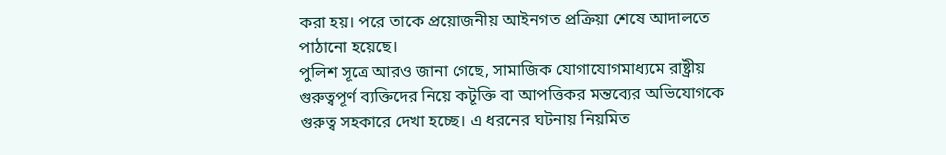করা হয়। পরে তাকে প্রয়োজনীয় আইনগত প্রক্রিয়া শেষে আদালতে পাঠানো হয়েছে।
পুলিশ সূত্রে আরও জানা গেছে, সামাজিক যোগাযোগমাধ্যমে রাষ্ট্রীয় গুরুত্বপূর্ণ ব্যক্তিদের নিয়ে কটূক্তি বা আপত্তিকর মন্তব্যের অভিযোগকে গুরুত্ব সহকারে দেখা হচ্ছে। এ ধরনের ঘটনায় নিয়মিত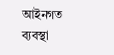আইনগত ব্যবস্থা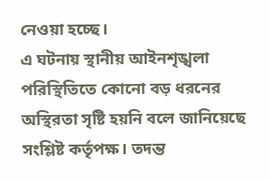নেওয়া হচ্ছে।
এ ঘটনায় স্থানীয় আইনশৃঙ্খলা পরিস্থিতিতে কোনো বড় ধরনের অস্থিরতা সৃষ্টি হয়নি বলে জানিয়েছে সংশ্লিষ্ট কর্তৃপক্ষ। তদন্ত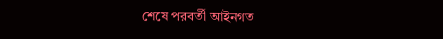শেষে পরবর্তী আইনগত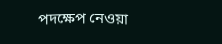পদক্ষেপ নেওয়া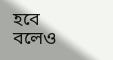হবে বলেও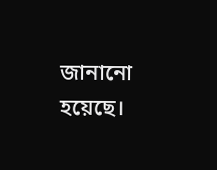জানানো হয়েছে।